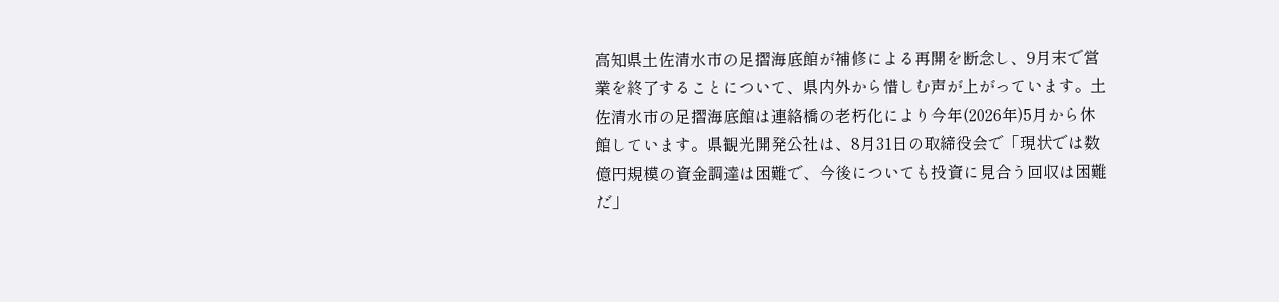高知県土佐清水市の足摺海底館が補修による再開を断念し、9月末で営業を終了することについて、県内外から惜しむ声が上がっています。土佐清水市の足摺海底館は連絡橋の老朽化により今年(2026年)5月から休館しています。県観光開発公社は、8月31日の取締役会で「現状では数億円規模の資金調達は困難で、今後についても投資に見合う回収は困難だ」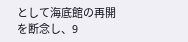として海底館の再開を断念し、9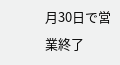月30日で営業終了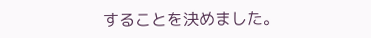することを決めました。